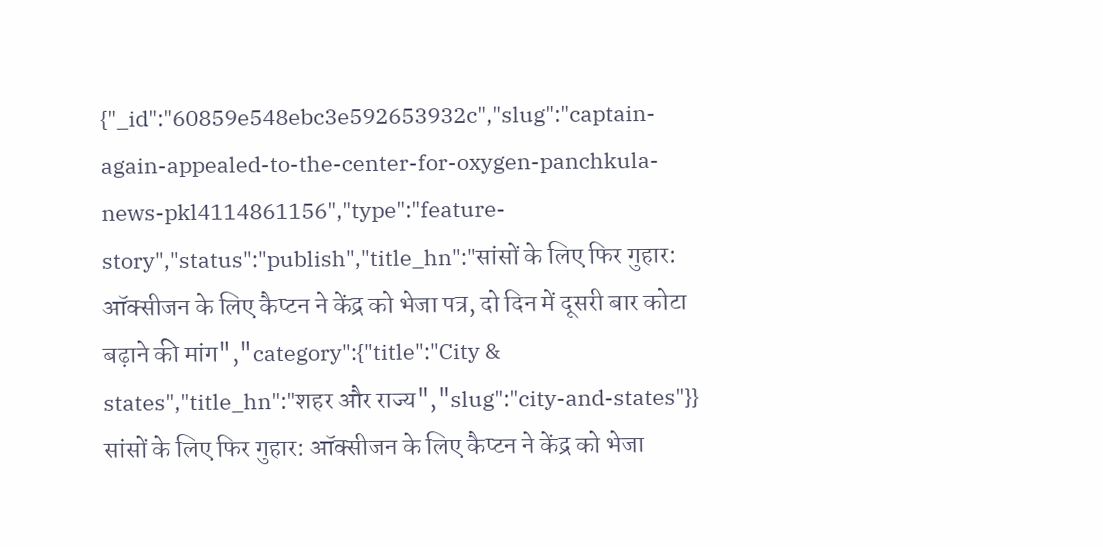{"_id":"60859e548ebc3e592653932c","slug":"captain-again-appealed-to-the-center-for-oxygen-panchkula-news-pkl4114861156","type":"feature-story","status":"publish","title_hn":"सांसों के लिए फिर गुहार: ऑक्सीजन के लिए कैप्टन ने केंद्र को भेजा पत्र, दो दिन में दूसरी बार कोटा बढ़ाने की मांग","category":{"title":"City & states","title_hn":"शहर और राज्य","slug":"city-and-states"}}
सांसों के लिए फिर गुहार: ऑक्सीजन के लिए कैप्टन ने केंद्र को भेजा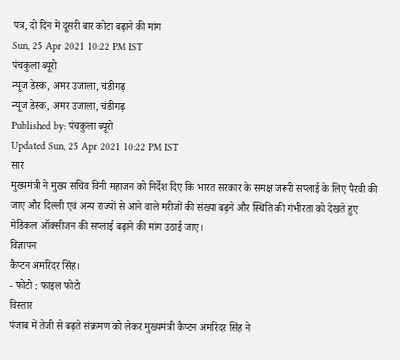पत्र, दो दिन में दूसरी बार कोटा बढ़ाने की मांग
Sun, 25 Apr 2021 10:22 PM IST
पंचकुला ब्यूरो
न्यूज डेस्क, अमर उजाला, चंडीगढ़
न्यूज डेस्क, अमर उजाला, चंडीगढ़
Published by: पंचकुला ब्यूरो
Updated Sun, 25 Apr 2021 10:22 PM IST
सार
मुख्यमंत्री ने मुख्य सचिव विनी महाजन को निर्देश दिए कि भारत सरकार के समक्ष जरूरी सप्लाई के लिए पैरवी की जाए और दिल्ली एवं अन्य राज्यों से आने वाले मरीजों की संख्या बढ़ने और स्थिति की गंभीरता को देखते हुए मेडिकल ऑक्सीजन की सप्लाई बढ़ाने की मांग उठाई जाए।
विज्ञापन
कैप्टन अमरिंदर सिंह।
- फोटो : फाइल फोटो
विस्तार
पंजाब में तेजी से बढ़ते संक्रमण को लेकर मुख्यमंत्री कैप्टन अमरिंदर सिंह ने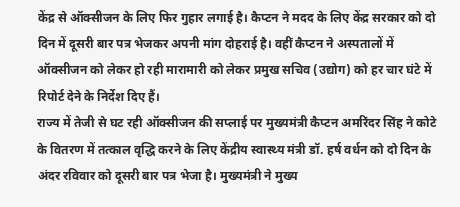केंद्र से ऑक्सीजन के लिए फिर गुहार लगाई है। कैप्टन ने मदद के लिए केंद्र सरकार को दो दिन में दूसरी बार पत्र भेजकर अपनी मांग दोहराई है। वहीं कैप्टन ने अस्पतालों में ऑक्सीजन को लेकर हो रही मारामारी को लेकर प्रमुख सचिव (उद्योग) को हर चार घंटे में रिपोर्ट देने के निर्देश दिए हैं।
राज्य में तेजी से घट रही ऑक्सीजन की सप्लाई पर मुख्यमंत्री कैप्टन अमरिंदर सिंह ने कोटे के वितरण में तत्काल वृद्धि करने के लिए केंद्रीय स्वास्थ्य मंत्री डॉ. हर्ष वर्धन को दो दिन के अंदर रविवार को दूसरी बार पत्र भेजा है। मुख्यमंत्री ने मुख्य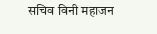सचिव विनी महाजन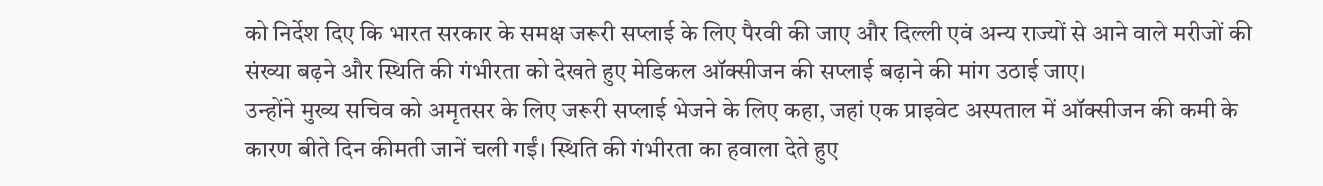को निर्देश दिए कि भारत सरकार के समक्ष जरूरी सप्लाई के लिए पैरवी की जाए और दिल्ली एवं अन्य राज्यों से आने वाले मरीजों की संख्या बढ़ने और स्थिति की गंभीरता को देखते हुए मेडिकल ऑक्सीजन की सप्लाई बढ़ाने की मांग उठाई जाए।
उन्होंने मुख्य सचिव को अमृतसर के लिए जरूरी सप्लाई भेजने के लिए कहा, जहां एक प्राइवेट अस्पताल में ऑक्सीजन की कमी के कारण बीते दिन कीमती जानें चली गईं। स्थिति की गंभीरता का हवाला देते हुए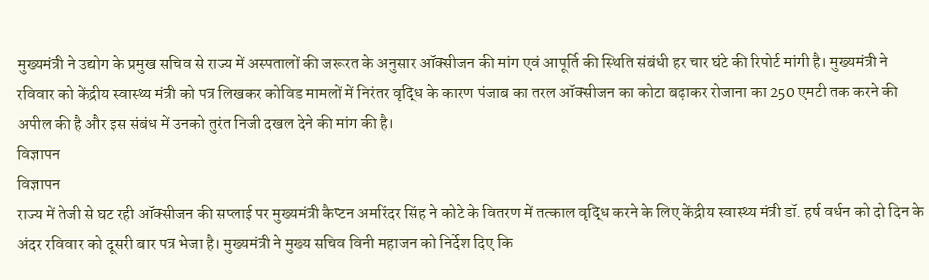मुख्यमंत्री ने उद्योग के प्रमुख सचिव से राज्य में अस्पतालों की जरूरत के अनुसार ऑक्सीजन की मांग एवं आपूर्ति की स्थिति संबंधी हर चार घंटे की रिपोर्ट मांगी है। मुख्यमंत्री ने रविवार को केंद्रीय स्वास्थ्य मंत्री को पत्र लिखकर कोविड मामलों में निरंतर वृद्धि के कारण पंजाब का तरल ऑक्सीजन का कोटा बढ़ाकर रोजाना का 250 एमटी तक करने की अपील की है और इस संबंध में उनको तुरंत निजी दखल देने की मांग की है।
विज्ञापन
विज्ञापन
राज्य में तेजी से घट रही ऑक्सीजन की सप्लाई पर मुख्यमंत्री कैप्टन अमरिंदर सिंह ने कोटे के वितरण में तत्काल वृद्धि करने के लिए केंद्रीय स्वास्थ्य मंत्री डॉ. हर्ष वर्धन को दो दिन के अंदर रविवार को दूसरी बार पत्र भेजा है। मुख्यमंत्री ने मुख्य सचिव विनी महाजन को निर्देश दिए कि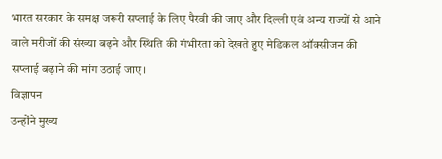भारत सरकार के समक्ष जरूरी सप्लाई के लिए पैरवी की जाए और दिल्ली एवं अन्य राज्यों से आने वाले मरीजों की संख्या बढ़ने और स्थिति की गंभीरता को देखते हुए मेडिकल ऑक्सीजन की सप्लाई बढ़ाने की मांग उठाई जाए।
विज्ञापन
उन्होंने मुख्य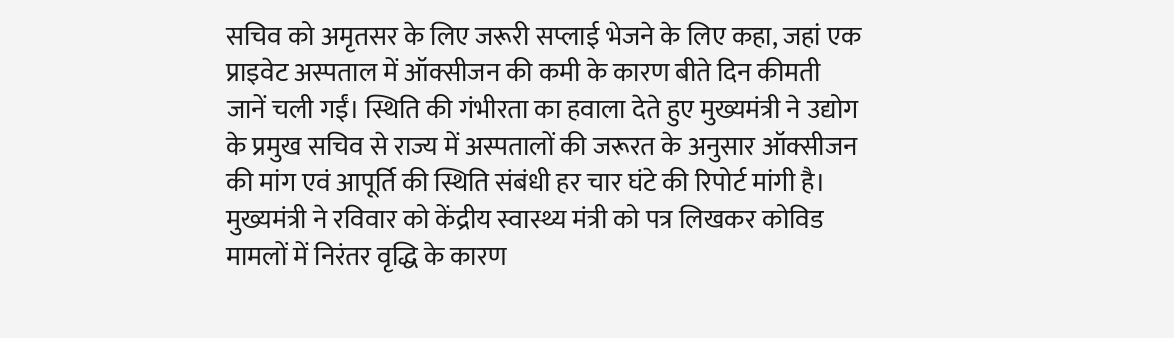सचिव को अमृतसर के लिए जरूरी सप्लाई भेजने के लिए कहा, जहां एक प्राइवेट अस्पताल में ऑक्सीजन की कमी के कारण बीते दिन कीमती जानें चली गईं। स्थिति की गंभीरता का हवाला देते हुए मुख्यमंत्री ने उद्योग के प्रमुख सचिव से राज्य में अस्पतालों की जरूरत के अनुसार ऑक्सीजन की मांग एवं आपूर्ति की स्थिति संबंधी हर चार घंटे की रिपोर्ट मांगी है। मुख्यमंत्री ने रविवार को केंद्रीय स्वास्थ्य मंत्री को पत्र लिखकर कोविड मामलों में निरंतर वृद्धि के कारण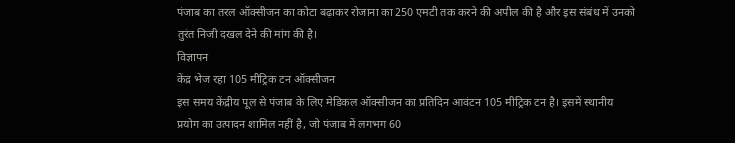पंजाब का तरल ऑक्सीजन का कोटा बढ़ाकर रोजाना का 250 एमटी तक करने की अपील की है और इस संबंध में उनको तुरंत निजी दखल देने की मांग की है।
विज्ञापन
केंद्र भेज रहा 105 मीट्रिक टन ऑक्सीजन
इस समय केंद्रीय पूल से पंजाब के लिए मेडिकल ऑक्सीजन का प्रतिदिन आवंटन 105 मीट्रिक टन है। इसमें स्थानीय प्रयोग का उत्पादन शामिल नहीं है, जो पंजाब में लगभग 60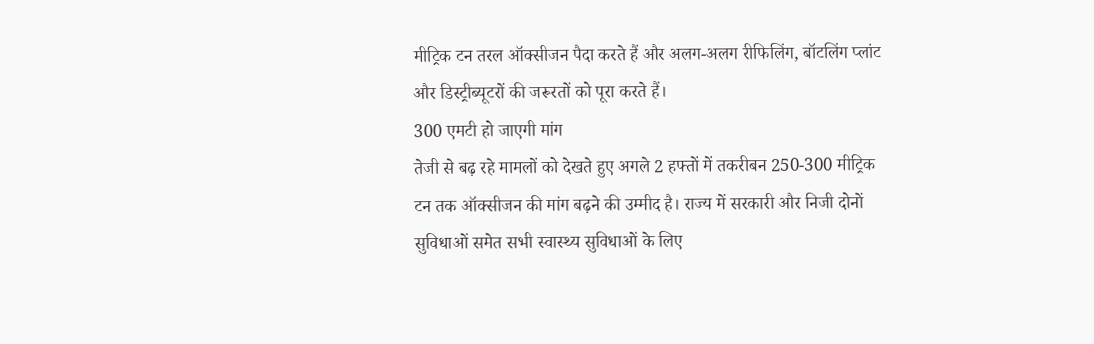मीट्रिक टन तरल ऑक्सीजन पैदा करते हैं और अलग-अलग रीफिलिंग, बॉटलिंग प्लांट और डिस्ट्रीब्यूटरों की जरूरतों को पूरा करते हैं।
300 एमटी हो जाएगी मांग
तेजी से बढ़ रहे मामलों को देखते हुए अगले 2 हफ्तों में तकरीबन 250-300 मीट्रिक टन तक ऑक्सीजन की मांग बढ़ने की उम्मीद है। राज्य में सरकारी और निजी दोनों सुविधाओं समेत सभी स्वास्थ्य सुविधाओं के लिए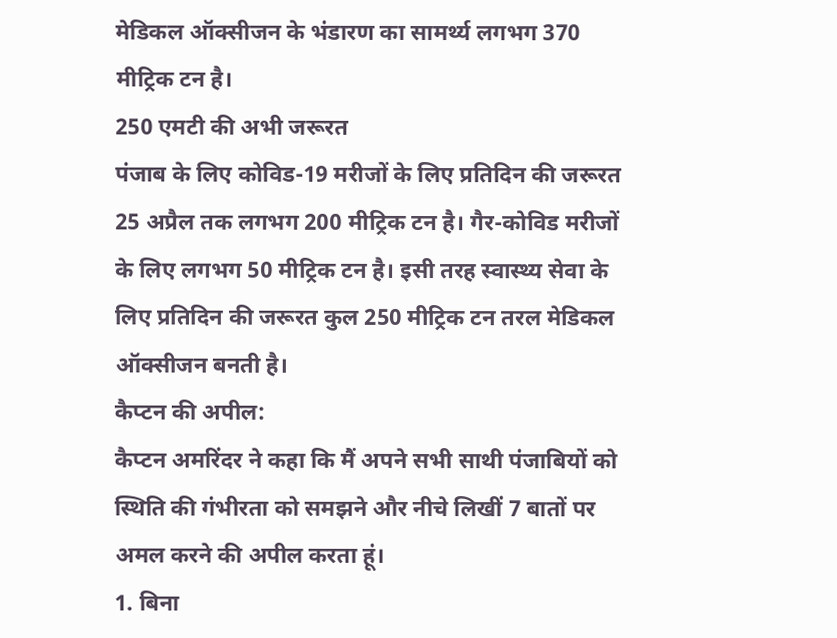मेडिकल ऑक्सीजन के भंडारण का सामर्थ्य लगभग 370 मीट्रिक टन है।
250 एमटी की अभी जरूरत
पंजाब के लिए कोविड-19 मरीजों के लिए प्रतिदिन की जरूरत 25 अप्रैल तक लगभग 200 मीट्रिक टन है। गैर-कोविड मरीजों के लिए लगभग 50 मीट्रिक टन है। इसी तरह स्वास्थ्य सेवा के लिए प्रतिदिन की जरूरत कुल 250 मीट्रिक टन तरल मेडिकल ऑक्सीजन बनती है।
कैप्टन की अपील:
कैप्टन अमरिंदर ने कहा कि मैं अपने सभी साथी पंजाबियों को स्थिति की गंभीरता को समझने और नीचे लिखीं 7 बातों पर अमल करने की अपील करता हूं।
1. बिना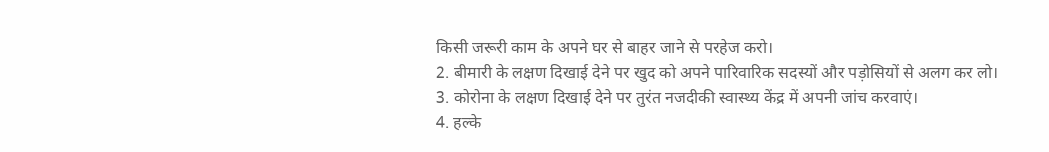किसी जरूरी काम के अपने घर से बाहर जाने से परहेज करो।
2. बीमारी के लक्षण दिखाई देने पर खुद को अपने पारिवारिक सदस्यों और पड़ोसियों से अलग कर लो।
3. कोरोना के लक्षण दिखाई देने पर तुरंत नजदीकी स्वास्थ्य केंद्र में अपनी जांच करवाएं।
4. हल्के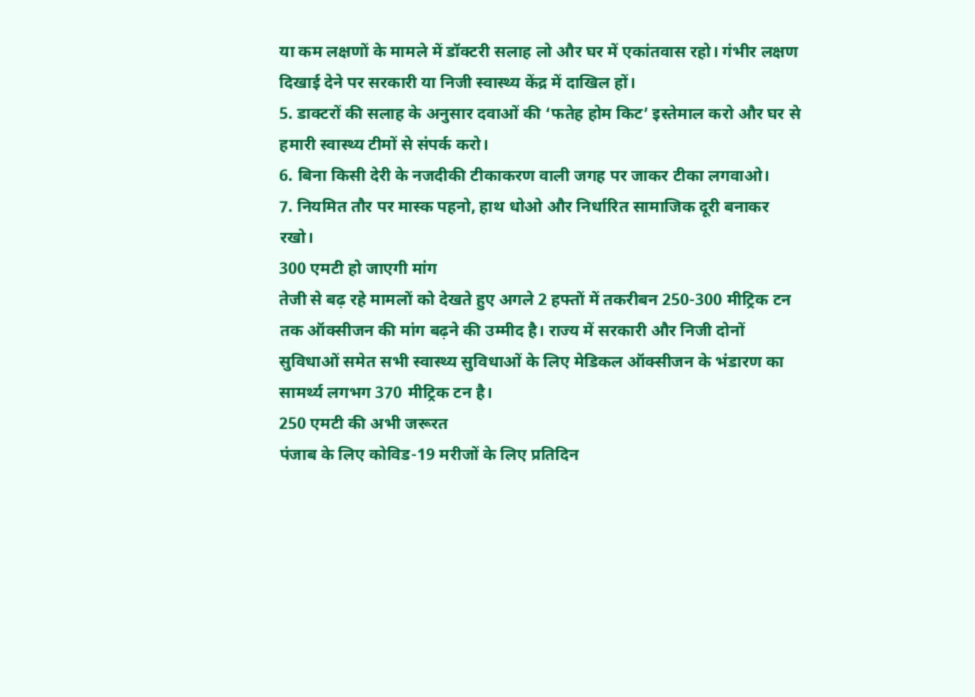या कम लक्षणों के मामले में डॉक्टरी सलाह लो और घर में एकांतवास रहो। गंभीर लक्षण दिखाई देने पर सरकारी या निजी स्वास्थ्य केंद्र में दाखिल हों।
5. डाक्टरों की सलाह के अनुसार दवाओं की ‘फतेह होम किट’ इस्तेमाल करो और घर से हमारी स्वास्थ्य टीमों से संपर्क करो।
6. बिना किसी देरी के नजदीकी टीकाकरण वाली जगह पर जाकर टीका लगवाओ।
7. नियमित तौर पर मास्क पहनो, हाथ धोओ और निर्धारित सामाजिक दूरी बनाकर रखो।
300 एमटी हो जाएगी मांग
तेजी से बढ़ रहे मामलों को देखते हुए अगले 2 हफ्तों में तकरीबन 250-300 मीट्रिक टन तक ऑक्सीजन की मांग बढ़ने की उम्मीद है। राज्य में सरकारी और निजी दोनों सुविधाओं समेत सभी स्वास्थ्य सुविधाओं के लिए मेडिकल ऑक्सीजन के भंडारण का सामर्थ्य लगभग 370 मीट्रिक टन है।
250 एमटी की अभी जरूरत
पंजाब के लिए कोविड-19 मरीजों के लिए प्रतिदिन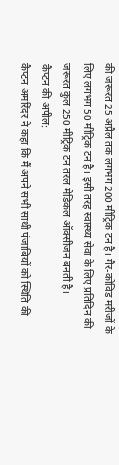की जरूरत 25 अप्रैल तक लगभग 200 मीट्रिक टन है। गैर-कोविड मरीजों के लिए लगभग 50 मीट्रिक टन है। इसी तरह स्वास्थ्य सेवा के लिए प्रतिदिन की जरूरत कुल 250 मीट्रिक टन तरल मेडिकल ऑक्सीजन बनती है।
कैप्टन की अपील:
कैप्टन अमरिंदर ने कहा कि मैं अपने सभी साथी पंजाबियों को स्थिति की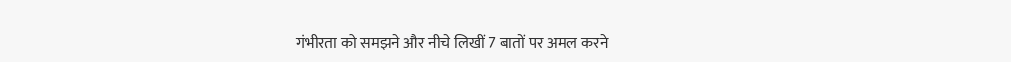गंभीरता को समझने और नीचे लिखीं 7 बातों पर अमल करने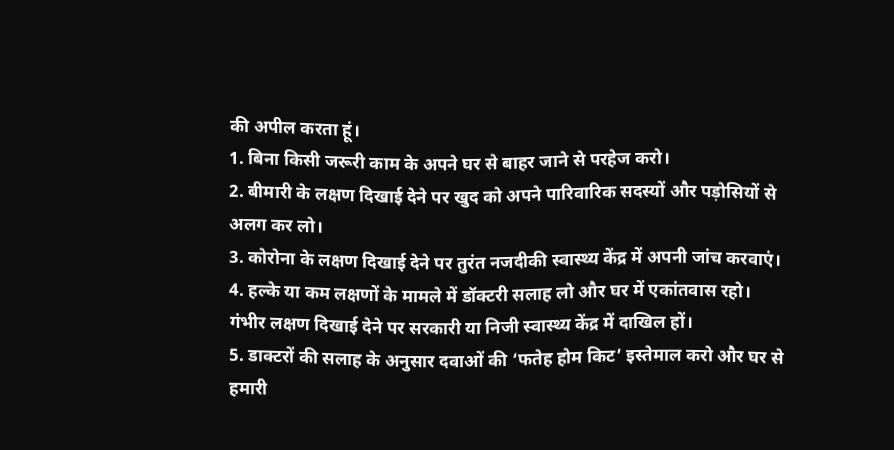की अपील करता हूं।
1. बिना किसी जरूरी काम के अपने घर से बाहर जाने से परहेज करो।
2. बीमारी के लक्षण दिखाई देने पर खुद को अपने पारिवारिक सदस्यों और पड़ोसियों से अलग कर लो।
3. कोरोना के लक्षण दिखाई देने पर तुरंत नजदीकी स्वास्थ्य केंद्र में अपनी जांच करवाएं।
4. हल्के या कम लक्षणों के मामले में डॉक्टरी सलाह लो और घर में एकांतवास रहो। गंभीर लक्षण दिखाई देने पर सरकारी या निजी स्वास्थ्य केंद्र में दाखिल हों।
5. डाक्टरों की सलाह के अनुसार दवाओं की ‘फतेह होम किट’ इस्तेमाल करो और घर से हमारी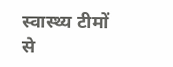स्वास्थ्य टीमों से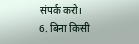संपर्क करो।
6. बिना किसी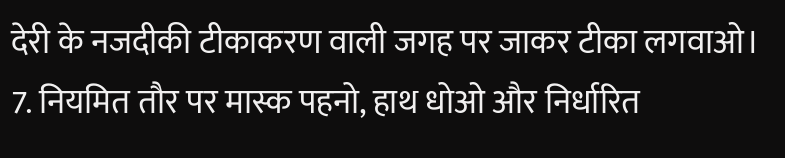देरी के नजदीकी टीकाकरण वाली जगह पर जाकर टीका लगवाओ।
7. नियमित तौर पर मास्क पहनो, हाथ धोओ और निर्धारित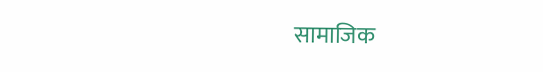सामाजिक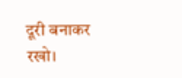दूरी बनाकर रखो।